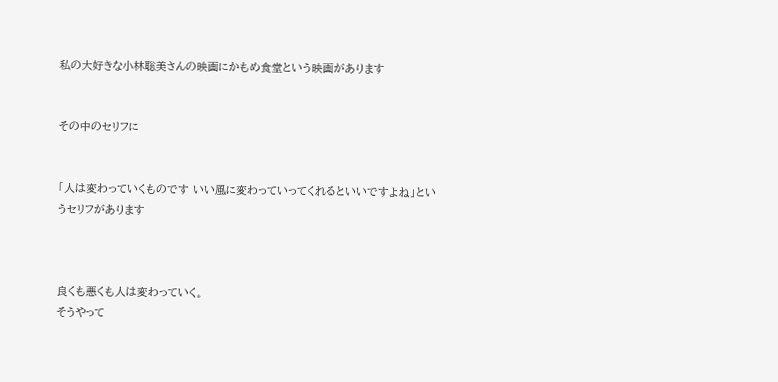私の大好きな小林聡美さんの映画にかもめ食堂という映画があります


その中のセリフに


「人は変わっていくものです いい風に変わっていってくれるといいですよね」というセリフがあります



良くも悪くも人は変わっていく。
そうやって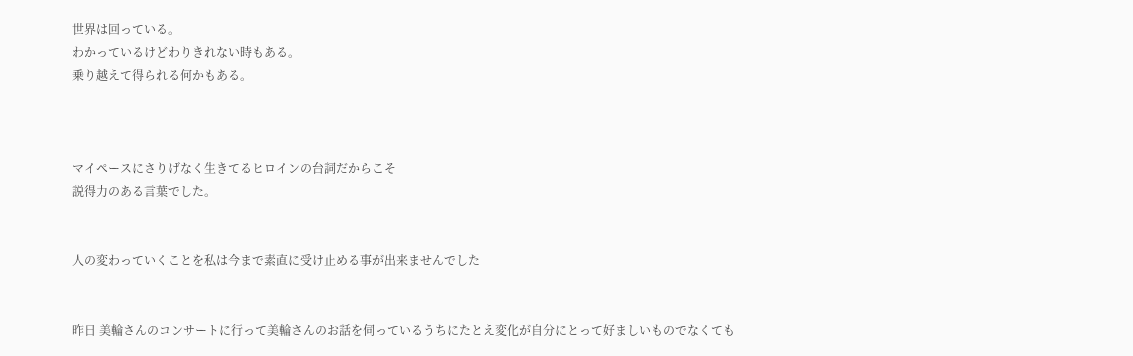世界は回っている。
わかっているけどわりきれない時もある。
乗り越えて得られる何かもある。



マイペースにさりげなく生きてるヒロインの台詞だからこそ
説得力のある言葉でした。


人の変わっていくことを私は今まで素直に受け止める事が出来ませんでした


昨日 美輪さんのコンサートに行って美輪さんのお話を伺っているうちにたとえ変化が自分にとって好ましいものでなくても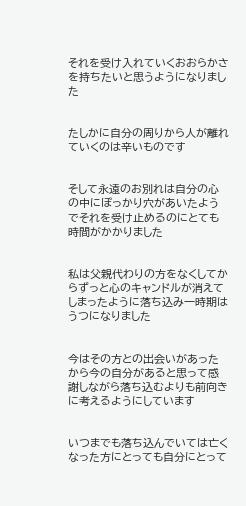それを受け入れていくおおらかさを持ちたいと思うようになりました


たしかに自分の周りから人が離れていくのは辛いものです


そして永遠のお別れは自分の心の中にぽっかり穴があいたようでそれを受け止めるのにとても時間がかかりました


私は父親代わりの方をなくしてからずっと心のキャンドルが消えてしまったように落ち込み一時期はうつになりました


今はその方との出会いがあったから今の自分があると思って感謝しながら落ち込むよりも前向きに考えるようにしています


いつまでも落ち込んでいては亡くなった方にとっても自分にとって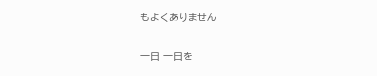もよくありません


一日 一日を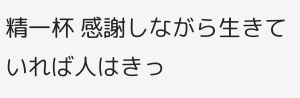精一杯 感謝しながら生きていれば人はきっ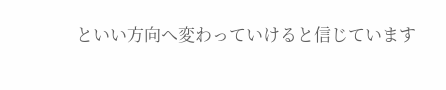といい方向へ変わっていけると信じています